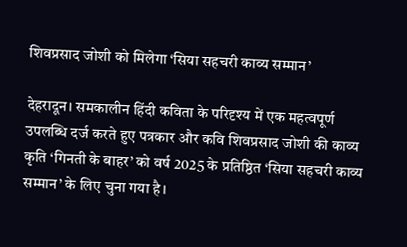शिवप्रसाद जोशी को मिलेगा ‘सिया सहचरी काव्य सम्मान’

देहरादून। समकालीन हिंदी कविता के परिदृश्य में एक महत्वपूर्ण उपलब्धि दर्ज करते हुए पत्रकार और कवि शिवप्रसाद जोशी की काव्य कृति ‘गिनती के बाहर’ को वर्ष 2025 के प्रतिष्ठित ‘सिया सहचरी काव्य सम्मान’ के लिए चुना गया है।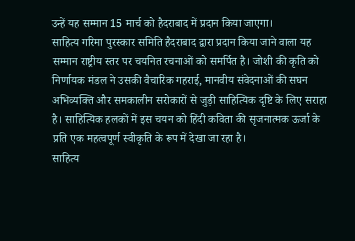उन्हें यह सम्मान 15 मार्च को हैदराबाद में प्रदान किया जाएगा।
साहित्य गरिमा पुरस्कार समिति हैदराबाद द्वारा प्रदान किया जाने वाला यह सम्मान राष्ट्रीय स्तर पर चयनित रचनाओं को समर्पित है। जोशी की कृति को निर्णायक मंडल ने उसकी वैचारिक गहराई, मानवीय संवेदनाओं की सघन अभिव्यक्ति और समकालीन सरोकारों से जुड़ी साहित्यिक दृष्टि के लिए सराहा है। साहित्यिक हलकों में इस चयन को हिंदी कविता की सृजनात्मक ऊर्जा के प्रति एक महत्वपूर्ण स्वीकृति के रूप में देखा जा रहा है।
साहित्य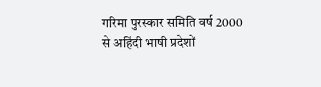गरिमा पुरस्कार समिति वर्ष 2000 से अहिंदी भाषी प्रदेशों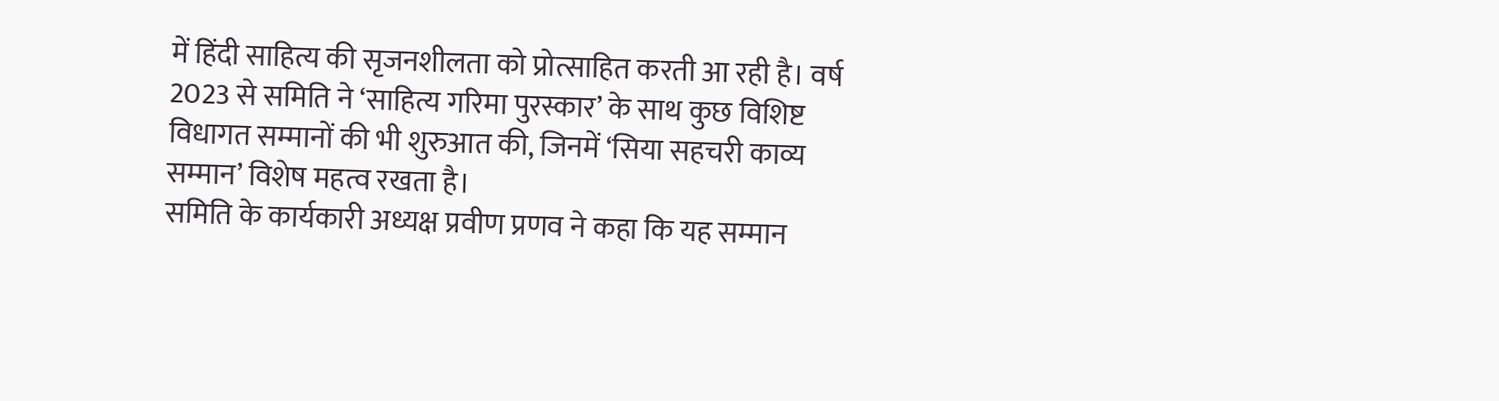में हिंदी साहित्य की सृजनशीलता को प्रोत्साहित करती आ रही है। वर्ष 2023 से समिति ने ‘साहित्य गरिमा पुरस्कार’ के साथ कुछ विशिष्ट विधागत सम्मानों की भी शुरुआत की, जिनमें ‘सिया सहचरी काव्य सम्मान’ विशेष महत्व रखता है।
समिति के कार्यकारी अध्यक्ष प्रवीण प्रणव ने कहा कि यह सम्मान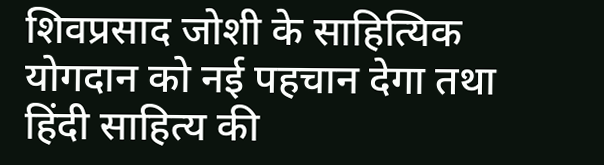शिवप्रसाद जोशी के साहित्यिक योगदान को नई पहचान देगा तथा हिंदी साहित्य की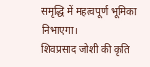समृद्धि में महत्वपूर्ण भूमिका निभाएगा।
शिवप्रसाद जोशी की कृति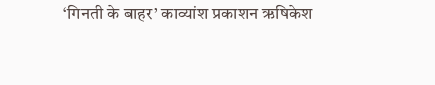‘गिनती के बाहर’ काव्यांश प्रकाशन ऋषिकेश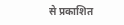से प्रकाशित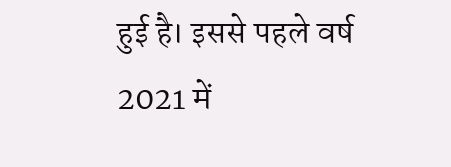हुई है। इससे पहले वर्ष 2021 में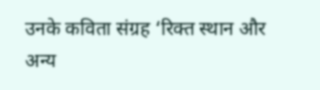उनके कविता संग्रह ‘रिक्त स्थान और अन्य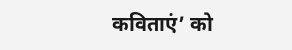कविताएं’ को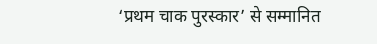‘प्रथम चाक पुरस्कार’ से सम्मानित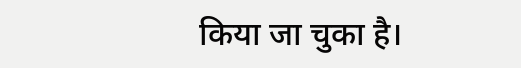किया जा चुका है।